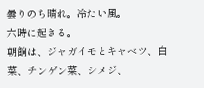曇りのち晴れ。冷たい風。
六時に起きる。
朝餉は、ジャガイモとキャベツ、白菜、チンゲン菜、シメジ、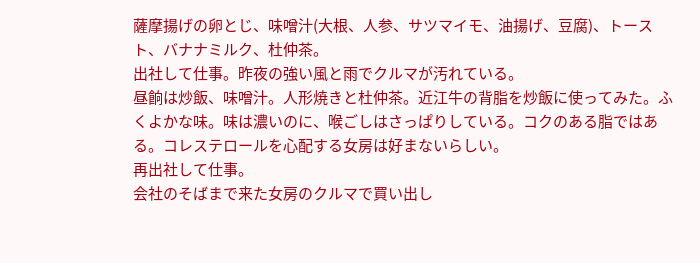薩摩揚げの卵とじ、味噌汁(大根、人参、サツマイモ、油揚げ、豆腐)、トースト、バナナミルク、杜仲茶。
出社して仕事。昨夜の強い風と雨でクルマが汚れている。
昼餉は炒飯、味噌汁。人形焼きと杜仲茶。近江牛の背脂を炒飯に使ってみた。ふくよかな味。味は濃いのに、喉ごしはさっぱりしている。コクのある脂ではある。コレステロールを心配する女房は好まないらしい。
再出社して仕事。
会社のそばまで来た女房のクルマで買い出し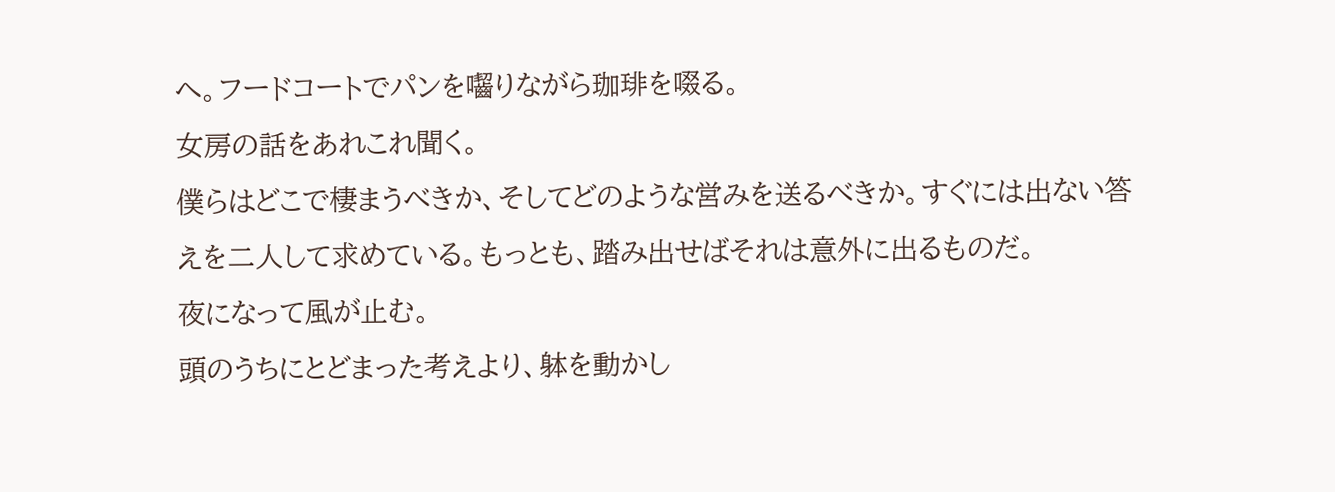へ。フードコートでパンを囓りながら珈琲を啜る。
女房の話をあれこれ聞く。
僕らはどこで棲まうべきか、そしてどのような営みを送るべきか。すぐには出ない答えを二人して求めている。もっとも、踏み出せばそれは意外に出るものだ。
夜になって風が止む。
頭のうちにとどまった考えより、躰を動かし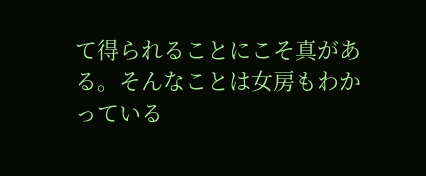て得られることにこそ真がある。そんなことは女房もわかっている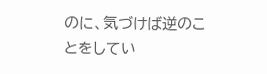のに、気づけば逆のことをしてい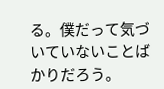る。僕だって気づいていないことばかりだろう。